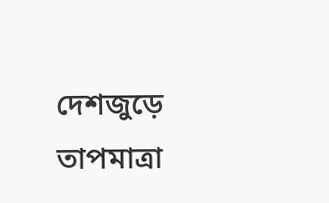দেশজুড়ে তাপমাত্রা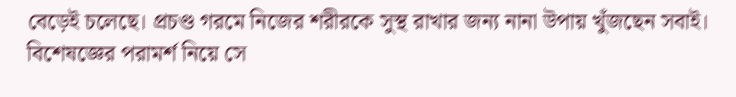বেড়েই চলেছে। প্রচণ্ড গরমে নিজের শরীরকে সুস্থ রাখার জন্য নানা উপায় খুঁজছেন সবাই। বিশেষজ্ঞের পরামর্শ নিয়ে সে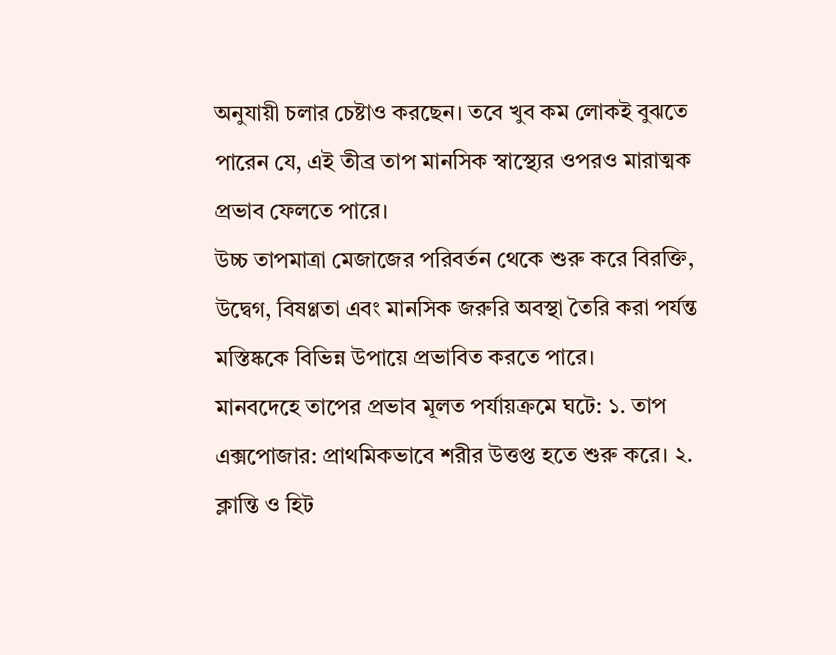অনুযায়ী চলার চেষ্টাও করছেন। তবে খুব কম লোকই বুঝতে পারেন যে, এই তীব্র তাপ মানসিক স্বাস্থ্যের ওপরও মারাত্মক প্রভাব ফেলতে পারে।
উচ্চ তাপমাত্রা মেজাজের পরিবর্তন থেকে শুরু করে বিরক্তি, উদ্বেগ, বিষণ্ণতা এবং মানসিক জরুরি অবস্থা তৈরি করা পর্যন্ত মস্তিষ্ককে বিভিন্ন উপায়ে প্রভাবিত করতে পারে।
মানবদেহে তাপের প্রভাব মূলত পর্যায়ক্রমে ঘটে: ১. তাপ এক্সপোজার: প্রাথমিকভাবে শরীর উত্তপ্ত হতে শুরু করে। ২. ক্লান্তি ও হিট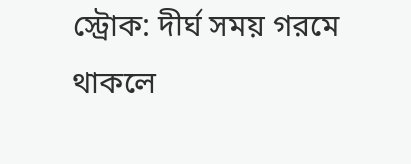স্ট্রোক: দীর্ঘ সময় গরমে থাকলে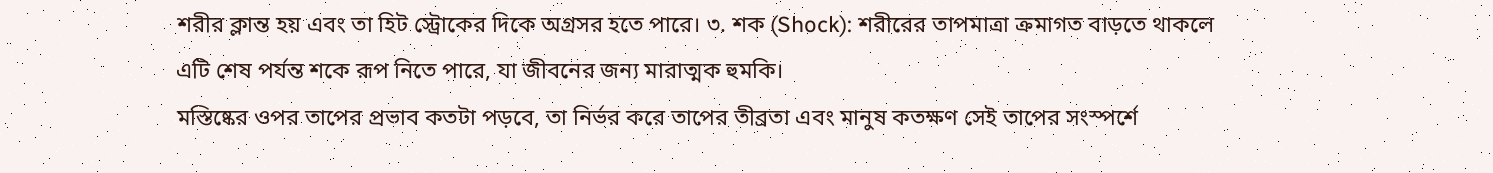শরীর ক্লান্ত হয় এবং তা হিট স্ট্রোকের দিকে অগ্রসর হতে পারে। ৩. শক (Shock): শরীরের তাপমাত্রা ক্রমাগত বাড়তে থাকলে এটি শেষ পর্যন্ত শকে রূপ নিতে পারে, যা জীবনের জন্য মারাত্মক হুমকি।
মস্তিষ্কের ওপর তাপের প্রভাব কতটা পড়বে, তা নির্ভর করে তাপের তীব্রতা এবং মানুষ কতক্ষণ সেই তাপের সংস্পর্শে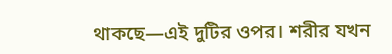থাকছে—এই দুটির ওপর। শরীর যখন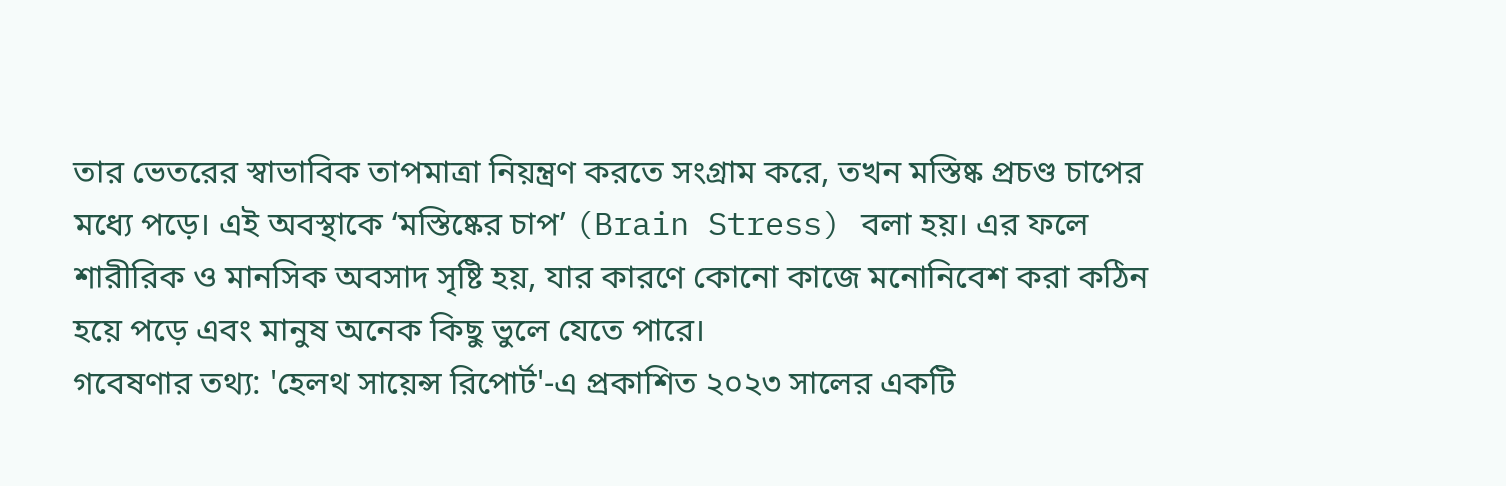তার ভেতরের স্বাভাবিক তাপমাত্রা নিয়ন্ত্রণ করতে সংগ্রাম করে, তখন মস্তিষ্ক প্রচণ্ড চাপের মধ্যে পড়ে। এই অবস্থাকে ‘মস্তিষ্কের চাপ’ (Brain Stress) বলা হয়। এর ফলে শারীরিক ও মানসিক অবসাদ সৃষ্টি হয়, যার কারণে কোনো কাজে মনোনিবেশ করা কঠিন হয়ে পড়ে এবং মানুষ অনেক কিছু ভুলে যেতে পারে।
গবেষণার তথ্য: 'হেলথ সায়েন্স রিপোর্ট'-এ প্রকাশিত ২০২৩ সালের একটি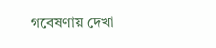গবেষণায় দেখা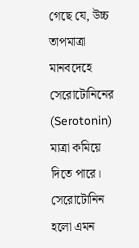গেছে যে, উচ্চ তাপমাত্রা মানবদেহে সেরোটোনিনের (Serotonin) মাত্রা কমিয়ে দিতে পারে। সেরোটোনিন হলো এমন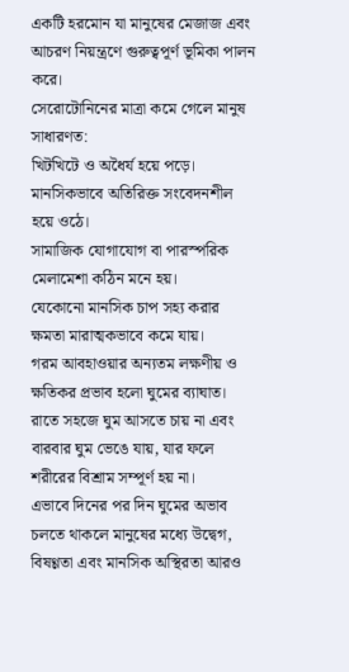একটি হরমোন যা মানুষের মেজাজ এবং আচরণ নিয়ন্ত্রণে গুরুত্বপূর্ণ ভূমিকা পালন করে।
সেরোটোনিনের মাত্রা কমে গেলে মানুষ সাধারণত:
খিটখিটে ও অধৈর্য হয়ে পড়ে।
মানসিকভাবে অতিরিক্ত সংবেদনশীল হয়ে ওঠে।
সামাজিক যোগাযোগ বা পারস্পরিক মেলামেশা কঠিন মনে হয়।
যেকোনো মানসিক চাপ সহ্য করার ক্ষমতা মারাত্মকভাবে কমে যায়।
গরম আবহাওয়ার অন্যতম লক্ষণীয় ও ক্ষতিকর প্রভাব হলো ঘুমের ব্যাঘাত। রাতে সহজে ঘুম আসতে চায় না এবং বারবার ঘুম ভেঙে যায়, যার ফলে শরীরের বিশ্রাম সম্পূর্ণ হয় না।
এভাবে দিনের পর দিন ঘুমের অভাব চলতে থাকলে মানুষের মধ্যে উদ্বেগ, বিষণ্ণতা এবং মানসিক অস্থিরতা আরও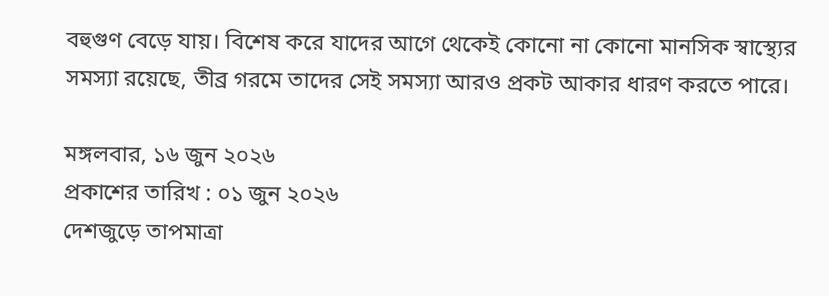বহুগুণ বেড়ে যায়। বিশেষ করে যাদের আগে থেকেই কোনো না কোনো মানসিক স্বাস্থ্যের সমস্যা রয়েছে, তীব্র গরমে তাদের সেই সমস্যা আরও প্রকট আকার ধারণ করতে পারে।

মঙ্গলবার, ১৬ জুন ২০২৬
প্রকাশের তারিখ : ০১ জুন ২০২৬
দেশজুড়ে তাপমাত্রা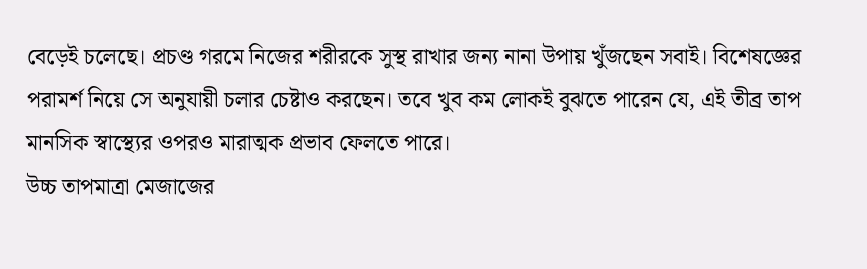বেড়েই চলেছে। প্রচণ্ড গরমে নিজের শরীরকে সুস্থ রাখার জন্য নানা উপায় খুঁজছেন সবাই। বিশেষজ্ঞের পরামর্শ নিয়ে সে অনুযায়ী চলার চেষ্টাও করছেন। তবে খুব কম লোকই বুঝতে পারেন যে, এই তীব্র তাপ মানসিক স্বাস্থ্যের ওপরও মারাত্মক প্রভাব ফেলতে পারে।
উচ্চ তাপমাত্রা মেজাজের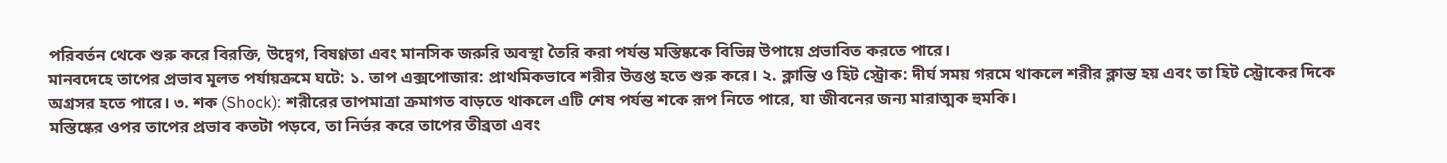পরিবর্তন থেকে শুরু করে বিরক্তি, উদ্বেগ, বিষণ্ণতা এবং মানসিক জরুরি অবস্থা তৈরি করা পর্যন্ত মস্তিষ্ককে বিভিন্ন উপায়ে প্রভাবিত করতে পারে।
মানবদেহে তাপের প্রভাব মূলত পর্যায়ক্রমে ঘটে: ১. তাপ এক্সপোজার: প্রাথমিকভাবে শরীর উত্তপ্ত হতে শুরু করে। ২. ক্লান্তি ও হিট স্ট্রোক: দীর্ঘ সময় গরমে থাকলে শরীর ক্লান্ত হয় এবং তা হিট স্ট্রোকের দিকে অগ্রসর হতে পারে। ৩. শক (Shock): শরীরের তাপমাত্রা ক্রমাগত বাড়তে থাকলে এটি শেষ পর্যন্ত শকে রূপ নিতে পারে, যা জীবনের জন্য মারাত্মক হুমকি।
মস্তিষ্কের ওপর তাপের প্রভাব কতটা পড়বে, তা নির্ভর করে তাপের তীব্রতা এবং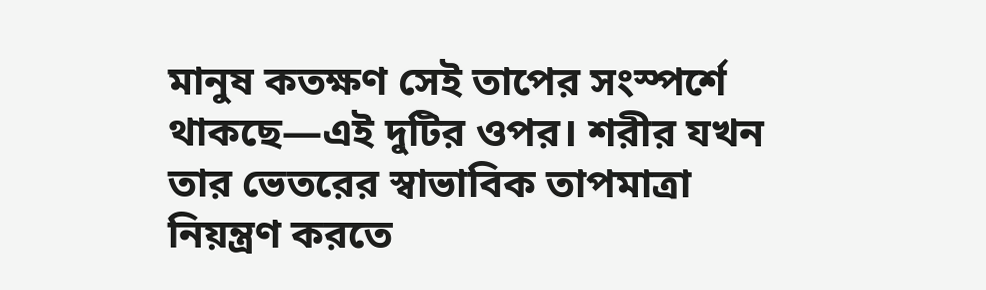মানুষ কতক্ষণ সেই তাপের সংস্পর্শে থাকছে—এই দুটির ওপর। শরীর যখন তার ভেতরের স্বাভাবিক তাপমাত্রা নিয়ন্ত্রণ করতে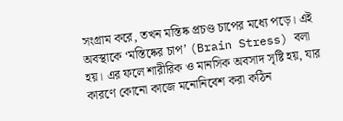সংগ্রাম করে, তখন মস্তিষ্ক প্রচণ্ড চাপের মধ্যে পড়ে। এই অবস্থাকে ‘মস্তিষ্কের চাপ’ (Brain Stress) বলা হয়। এর ফলে শারীরিক ও মানসিক অবসাদ সৃষ্টি হয়, যার কারণে কোনো কাজে মনোনিবেশ করা কঠিন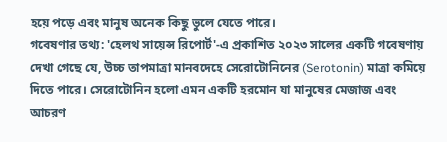হয়ে পড়ে এবং মানুষ অনেক কিছু ভুলে যেতে পারে।
গবেষণার তথ্য: 'হেলথ সায়েন্স রিপোর্ট'-এ প্রকাশিত ২০২৩ সালের একটি গবেষণায় দেখা গেছে যে, উচ্চ তাপমাত্রা মানবদেহে সেরোটোনিনের (Serotonin) মাত্রা কমিয়ে দিতে পারে। সেরোটোনিন হলো এমন একটি হরমোন যা মানুষের মেজাজ এবং আচরণ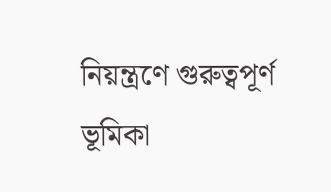নিয়ন্ত্রণে গুরুত্বপূর্ণ ভূমিকা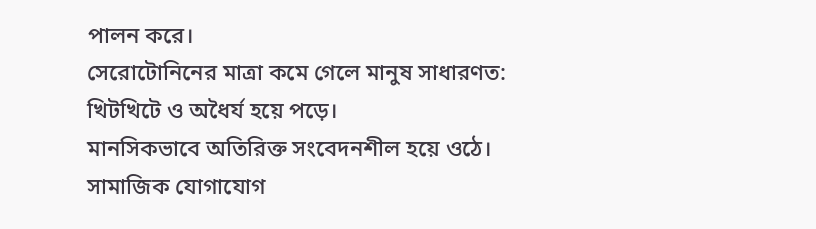পালন করে।
সেরোটোনিনের মাত্রা কমে গেলে মানুষ সাধারণত:
খিটখিটে ও অধৈর্য হয়ে পড়ে।
মানসিকভাবে অতিরিক্ত সংবেদনশীল হয়ে ওঠে।
সামাজিক যোগাযোগ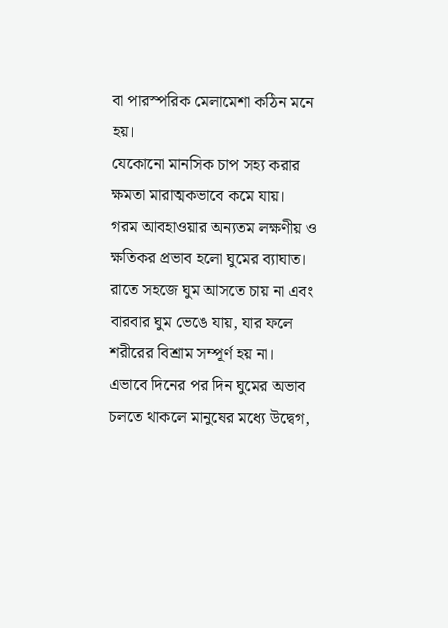বা পারস্পরিক মেলামেশা কঠিন মনে হয়।
যেকোনো মানসিক চাপ সহ্য করার ক্ষমতা মারাত্মকভাবে কমে যায়।
গরম আবহাওয়ার অন্যতম লক্ষণীয় ও ক্ষতিকর প্রভাব হলো ঘুমের ব্যাঘাত। রাতে সহজে ঘুম আসতে চায় না এবং বারবার ঘুম ভেঙে যায়, যার ফলে শরীরের বিশ্রাম সম্পূর্ণ হয় না।
এভাবে দিনের পর দিন ঘুমের অভাব চলতে থাকলে মানুষের মধ্যে উদ্বেগ,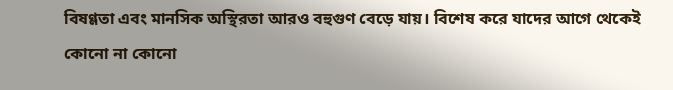বিষণ্ণতা এবং মানসিক অস্থিরতা আরও বহুগুণ বেড়ে যায়। বিশেষ করে যাদের আগে থেকেই কোনো না কোনো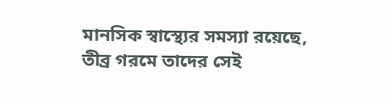মানসিক স্বাস্থ্যের সমস্যা রয়েছে, তীব্র গরমে তাদের সেই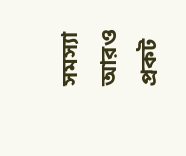সমস্যা আরও প্রকট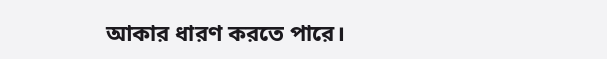আকার ধারণ করতে পারে।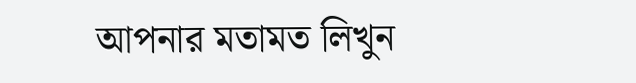আপনার মতামত লিখুন